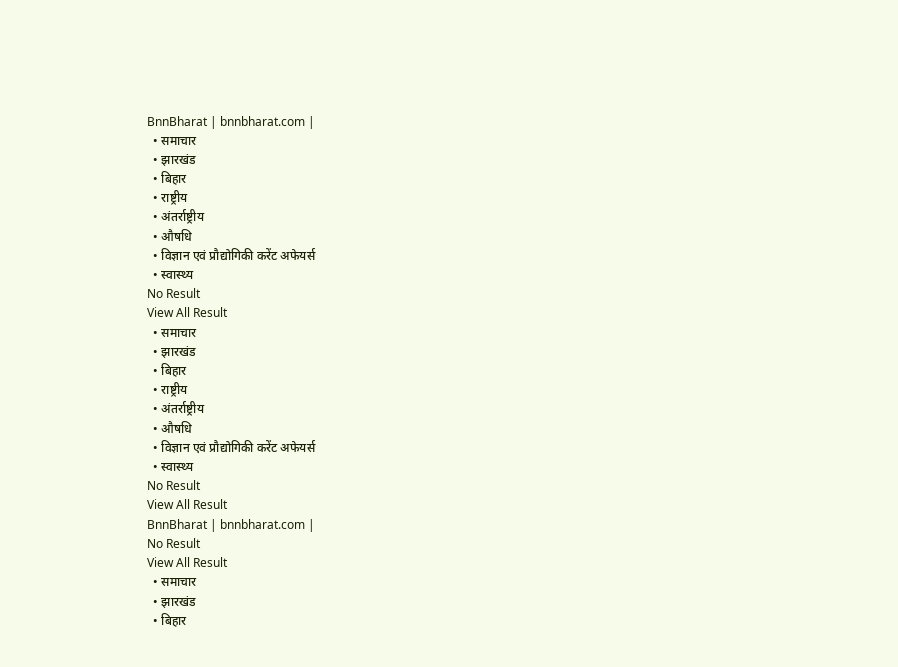BnnBharat | bnnbharat.com |
  • समाचार
  • झारखंड
  • बिहार
  • राष्ट्रीय
  • अंतर्राष्ट्रीय
  • औषधि
  • विज्ञान एवं प्रौद्योगिकी करेंट अफेयर्स
  • स्वास्थ्य
No Result
View All Result
  • समाचार
  • झारखंड
  • बिहार
  • राष्ट्रीय
  • अंतर्राष्ट्रीय
  • औषधि
  • विज्ञान एवं प्रौद्योगिकी करेंट अफेयर्स
  • स्वास्थ्य
No Result
View All Result
BnnBharat | bnnbharat.com |
No Result
View All Result
  • समाचार
  • झारखंड
  • बिहार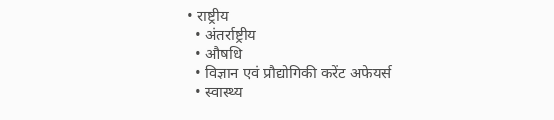• राष्ट्रीय
  • अंतर्राष्ट्रीय
  • औषधि
  • विज्ञान एवं प्रौद्योगिकी करेंट अफेयर्स
  • स्वास्थ्य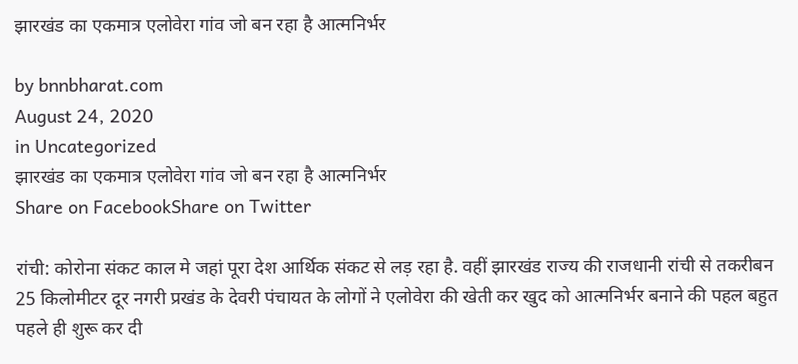झारखंड का एकमात्र एलोवेरा गांव जो बन रहा है आत्मनिर्भर

by bnnbharat.com
August 24, 2020
in Uncategorized
झारखंड का एकमात्र एलोवेरा गांव जो बन रहा है आत्मनिर्भर
Share on FacebookShare on Twitter

रांची: कोरोना संकट काल मे जहां पूरा देश आर्थिक संकट से लड़ रहा है. वहीं झारखंड राज्य की राजधानी रांची से तकरीबन 25 किलोमीटर दूर नगरी प्रखंड के देवरी पंचायत के लोगों ने एलोवेरा की खेती कर खुद को आत्मनिर्भर बनाने की पहल बहुत पहले ही शुरू कर दी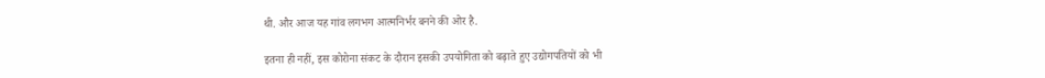थी. और आज यह गांव लगभग आत्मनिर्भर बनने की ओर है.

इतना ही नहीं, इस कोरोना संकट के दौरान इसकी उपयोगिता को बढ़ाते हुए उद्योगपतियों को भी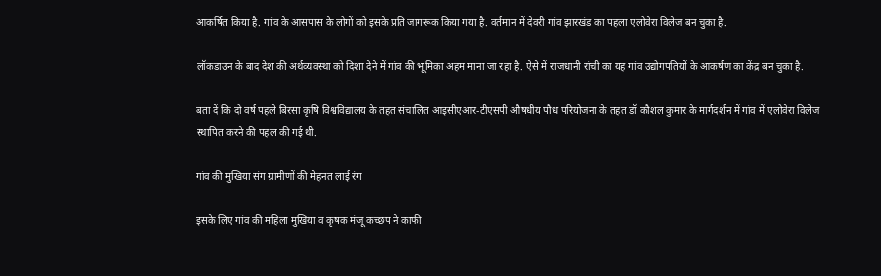आकर्षित किया है. गांव के आसपास के लोगों को इसके प्रति जागरूक किया गया है. वर्तमान में देवरी गांव झारखंड का पहला एलोवेरा विलेज बन चुका है.

लॉकडाउन के बाद देश की अर्थव्यवस्था को दिशा देने में गांव की भूमिका अहम माना जा रहा है. ऐसे में राजधानी रांची का यह गांव उद्योगपतियों के आकर्षण का केंद्र बन चुका है.

बता दें कि दो वर्ष पहले बिरसा कृषि विश्वविद्यालय के तहत संचालित आइसीएआर-टीएसपी औषधीय पौध परियोजना के तहत डॉ कौशल कुमार के मार्गदर्शन में गांव में एलोवेरा विलेज स्थापित करने की पहल की गई थी.

गांव की मुखिया संग ग्रामीणों की मेहनत लाई रंग

इसके लिए गांव की महिला मुखिया व कृषक मंजू कच्छप ने काफी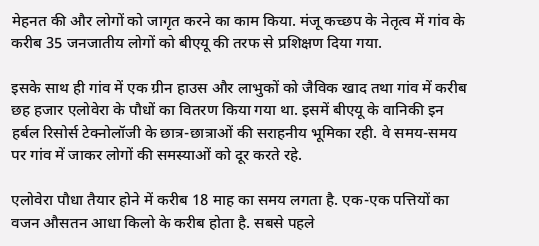मेहनत की और लोगों को जागृत करने का काम किया. मंजू कच्छप के नेतृत्व में गांव के करीब 35 जनजातीय लोगों को बीएयू की तरफ से प्रशिक्षण दिया गया.

इसके साथ ही गांव में एक ग्रीन हाउस और लाभुकों को जैविक खाद तथा गांव में करीब छह हजार एलोवेरा के पौधों का वितरण किया गया था. इसमें बीएयू के वानिकी इन हर्बल रिसोर्स टेक्‍नोलॉजी के छात्र-छात्राओं की सराहनीय भूमिका रही. वे समय-समय पर गांव में जाकर लोगों की समस्याओं को दूर करते रहे.

एलोवेरा पौधा तैयार होने में करीब 18 माह का समय लगता है. एक-एक पत्तियों का वजन औसतन आधा किलो के करीब होता है. सबसे पहले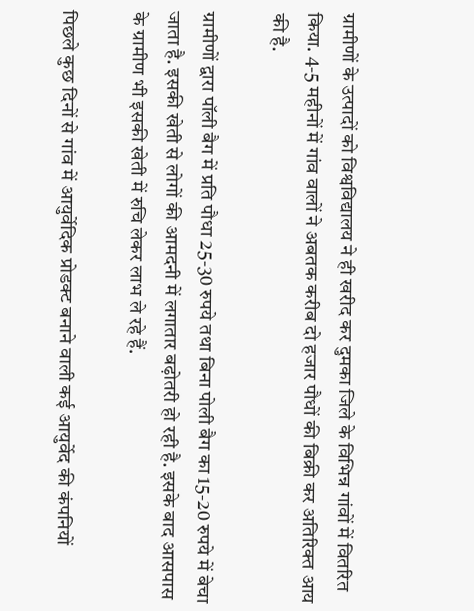ग्रामीणों के उत्पादों को विश्वविद्यालय ने ही खरीद कर दुमका जिले के विभिन्न गांवों में वितरित किया. 4-5 महीनों में गांव वालों ने अबतक करीब दो हजार पौधों की बिक्री कर अतिरिक्त आय की है.

ग्रामीणों द्वारा पॉली बैग में प्रति पौधा 25-30 रुपये तथा बिना पोली बैग का 15-20 रुपये में बेचा जाता है. इसकी खेती से लोगों की आमदनी में लगातार बढ़ोतरी हो रही है. इसके बाद आसपास के ग्रामीण भी इसकी खेती में रुचि लेकर लाभ ले रहे हैं.

पिछले कुछ दिनों से गांव में आयुर्वेदिक प्रोडक्ट बनाने वाली कई आयुर्वेद की कंपनियों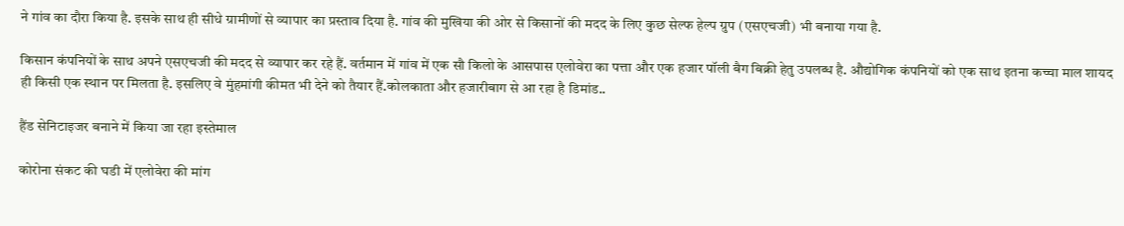ने गांव का दौरा किया है. इसके साथ ही सीधे ग्रामीणों से व्यापार का प्रस्ताव दिया है. गांव की मुखिया की ओर से किसानों की मदद के लिए कुछ सेल्फ हेल्प ग्रुप (एसएचजी) भी बनाया गया है.

किसान कंपनियों के साथ अपने एसएचजी की मदद से व्यापार कर रहे हैं. वर्तमान में गांव में एक सौ किलो के आसपास एलोवेरा का पत्ता और एक हजार पॉली बैग बिक्री हेतु उपलब्ध है. औद्योगिक कंपनियों को एक साथ इतना कच्चा माल शायद ही किसी एक स्थान पर मिलता है. इसलिए वे मुंहमांगी कीमत भी देने को तैयार हैं.कोलकाता और हजारीबाग से आ रहा है डिमांड..

हैंड सेनिटाइजर बनाने में किया जा रहा इस्तेमाल

कोरोना संकट की घडी में एलोवेरा की मांग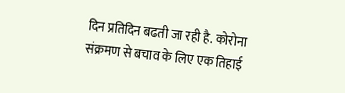दिन प्रतिदिन बढती जा रही है. कोरोना संक्रमण से बचाव के लिए एक तिहाई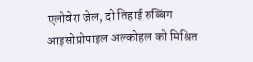एलोवेरा जेल, दो तिहाई रुब्बिंग आइसोप्रोपाइल अल्कोहल को मिश्रित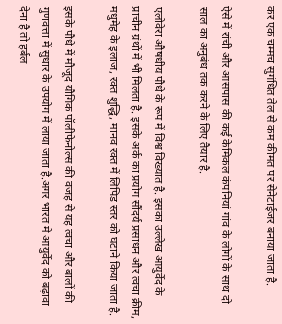कर एक चम्मच सुगंधित तेल से कम कीमत पर सेनेटाईजर बनाया जाता है.

ऐसे में रांची और आसपास की कई केमिकल कंपनियां गांव के लोगों के साथ दो साल का अनुबंध तक करने के लिए तैयार है.

एलोवेरा औषधीय पौधे के रूप में विश्व विख्यात है. इसका उल्लेख आयुर्वेद के प्राचीन ग्रंथों में भी मिलता है. इसके अर्क का प्रयोग सौंदर्य प्रसाधन और त्वचा क्रीम, मधुमेह के इलाज, रक्त शुद्धि, मानव रक्त में लिपिड स्तर को घटाने किया जाता है.

इसके पौधे में मौजूद यौगिक पॉलीफेनोल्स की वजह से यह त्वचा और बालों की गुणवत्ता में सुधार के उपयोग में लाया जाता है.अगर भारत मे आयुर्वेद को बढ़ावा देना है तो हर्बल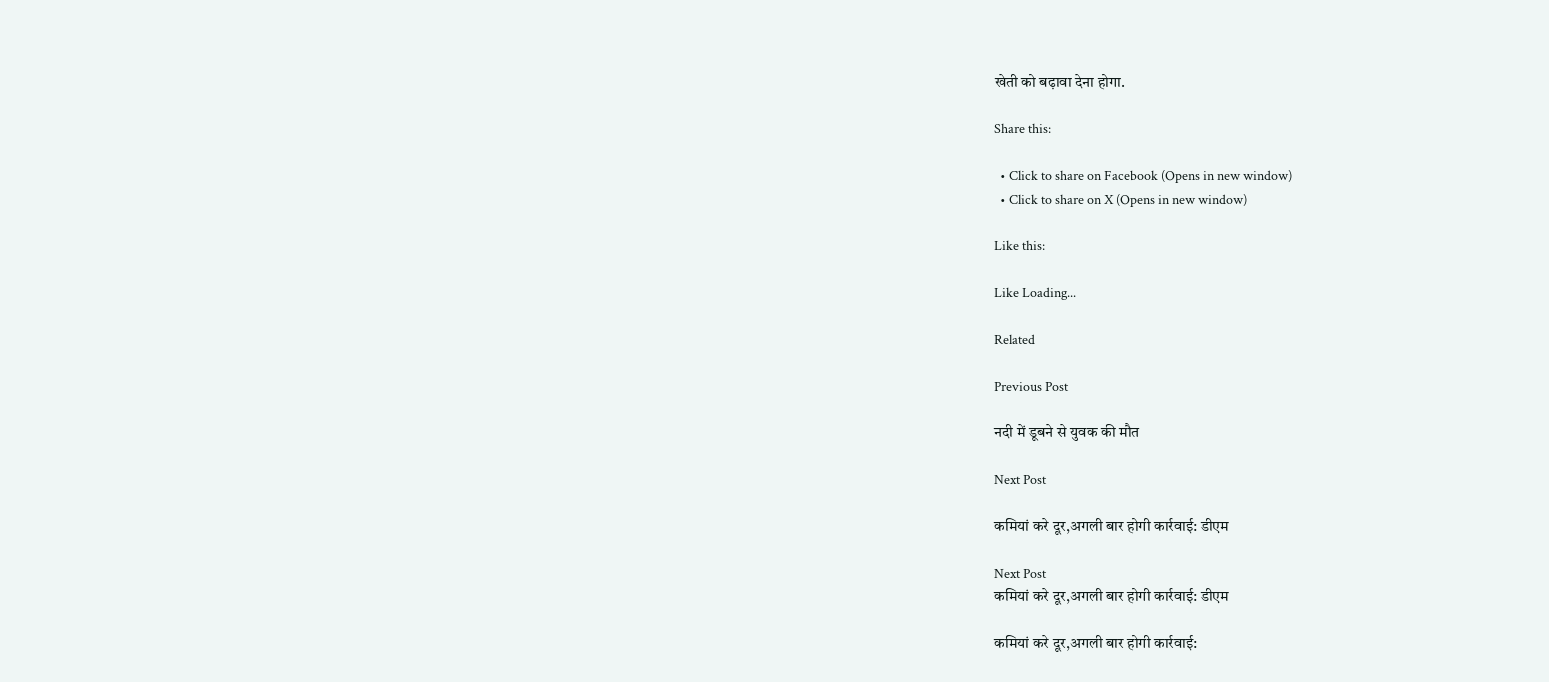खेती को बढ़ावा देना होगा.

Share this:

  • Click to share on Facebook (Opens in new window)
  • Click to share on X (Opens in new window)

Like this:

Like Loading...

Related

Previous Post

नदी में डूबने से युवक की मौत

Next Post

कमियां करे दूर,अगली बार होगी कार्रवाई: डीएम

Next Post
कमियां करे दूर,अगली बार होगी कार्रवाई: डीएम

कमियां करे दूर,अगली बार होगी कार्रवाई: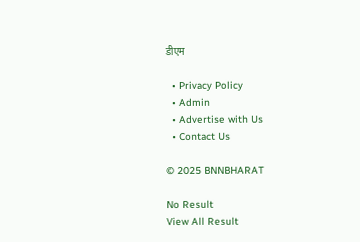डीएम

  • Privacy Policy
  • Admin
  • Advertise with Us
  • Contact Us

© 2025 BNNBHARAT

No Result
View All Result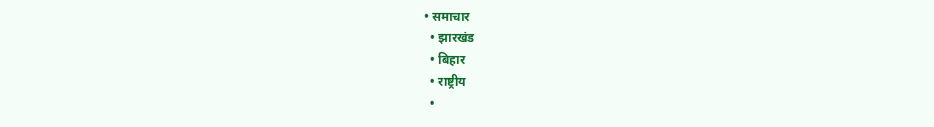• समाचार
  • झारखंड
  • बिहार
  • राष्ट्रीय
  •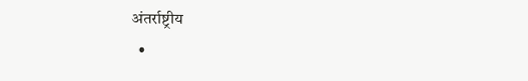अंतर्राष्ट्रीय
  •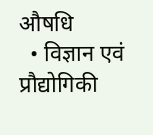औषधि
  • विज्ञान एवं प्रौद्योगिकी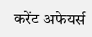करेंट अफेयर्स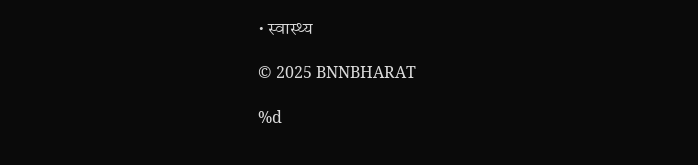• स्वास्थ्य

© 2025 BNNBHARAT

%d